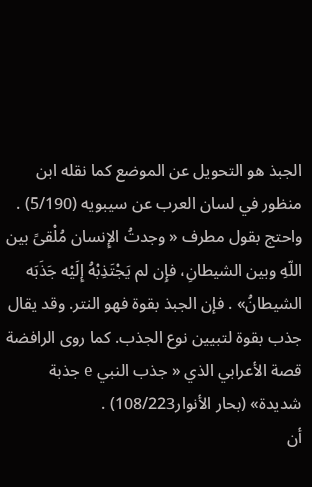الجبذ هو التحويل عن الموضع كما نقله ابن منظور في لسان العرب عن سيبويه (5/190) . واحتج بقول مطرف « وجدتُ الإِنسان مُلْقىً بين اللّهِ وبين الشيطانِ، فإِن لم يَجْتَذِبْهُ إِلَيْه جَذَبَه الشيطانُ» . فإن الجبذ بقوة فهو النتر. وقد يقال جذب بقوة لتبيين نوع الجذب. كما روى الرافضة قصة الأعرابي الذي « جذب النبي e جذبة شديدة» (بحار الأنوار108/223) .
أن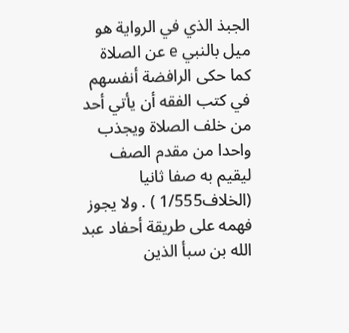الجبذ الذي في الرواية هو ميل بالنبي e عن الصلاة كما حكى الرافضة أنفسهم في كتب الفقه أن يأتي أحد من خلف الصلاة ويجذب واحدا من مقدم الصف ليقيم به صفا ثانيا (الخلاف1/555 ) . ولا يجوز فهمه على طريقة أحفاد عبد الله بن سبأ الذين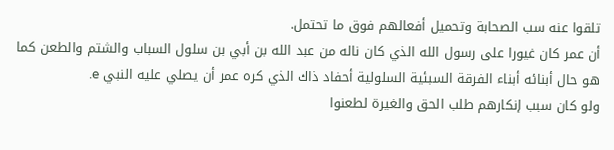تلقوا عنه سب الصحابة وتحميل أفعالهم فوق ما تحتمل.
أن عمر كان غيورا على رسول الله الذي كان ناله من عبد الله بن أبي بن سلول السباب والشتم والطعن كما هو حال أبنائه أبناء الفرقة السبئية السلولية أحفاد ذاك الذي كره عمر أن يصلي عليه النبي e.
ولو كان سبب إنكارهم طلب الحق والغيرة لطعنوا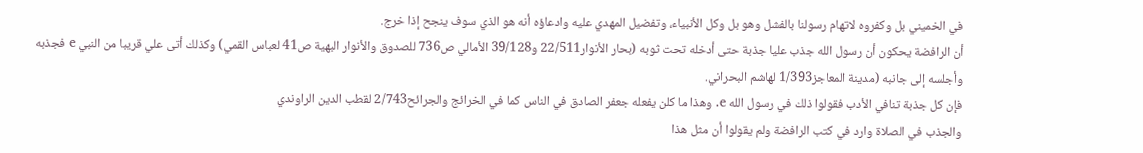في الخميني بل وكفروه لاتهام رسولنا بالفشل وهو بل وكل الأنبياء، وتفضيل المهدي عليه وادعاؤه أنه هو الذي سوف ينجح إذا خرج.
أن الرافضة يحكون أن رسول الله جذب عليا جذبة حتى أدخله تحت ثوبه (بحار الأنوار22/511 و39/128 الأمالي ص736 للصدوق والأنوار البهية ص41 لعباس القمي) وكذلك أتى علي قريبا من النبي e فجذبه وأجلسه إلى جانبه (مدينة المعاجز1/393 لهاشم البحراني.
فإن كل جذبة تنافي الأدب فقولوا ذلك في رسول الله e. وهذا ما كلن يفعله جعفر الصادق في الناس كما في الخرائج والجرائح2/743 لقطب الدين الراوندي
والجذب في الصلاة وارد في كتب الرافضة ولم يقولوا أن مثل هذا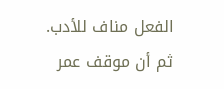الفعل مناف للأدب.
ثم أن موقف عمر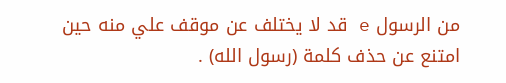من الرسول e قد لا يختلف عن موقف علي منه حين امتنع عن حذف كلمة (رسول الله) .